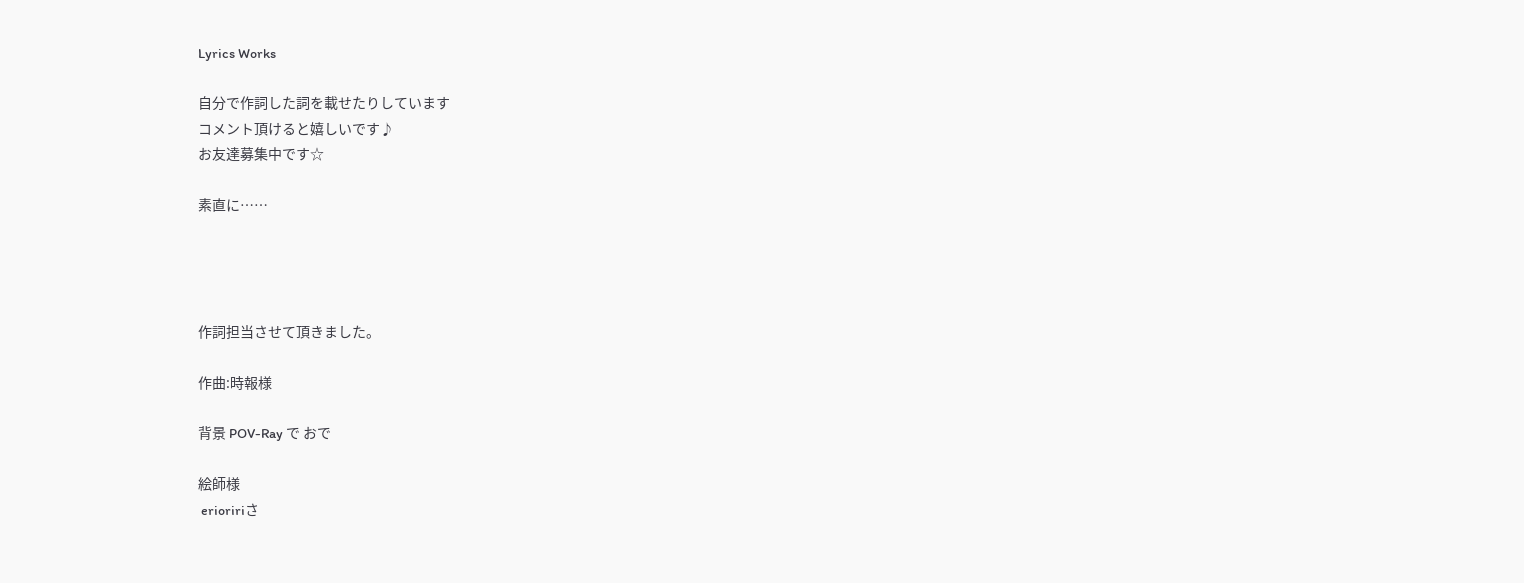Lyrics Works

自分で作詞した詞を載せたりしています
コメント頂けると嬉しいです♪
お友達募集中です☆

素直に……




作詞担当させて頂きました。

作曲:時報様

背景 POV-Ray で おで

絵師様
 erioririさ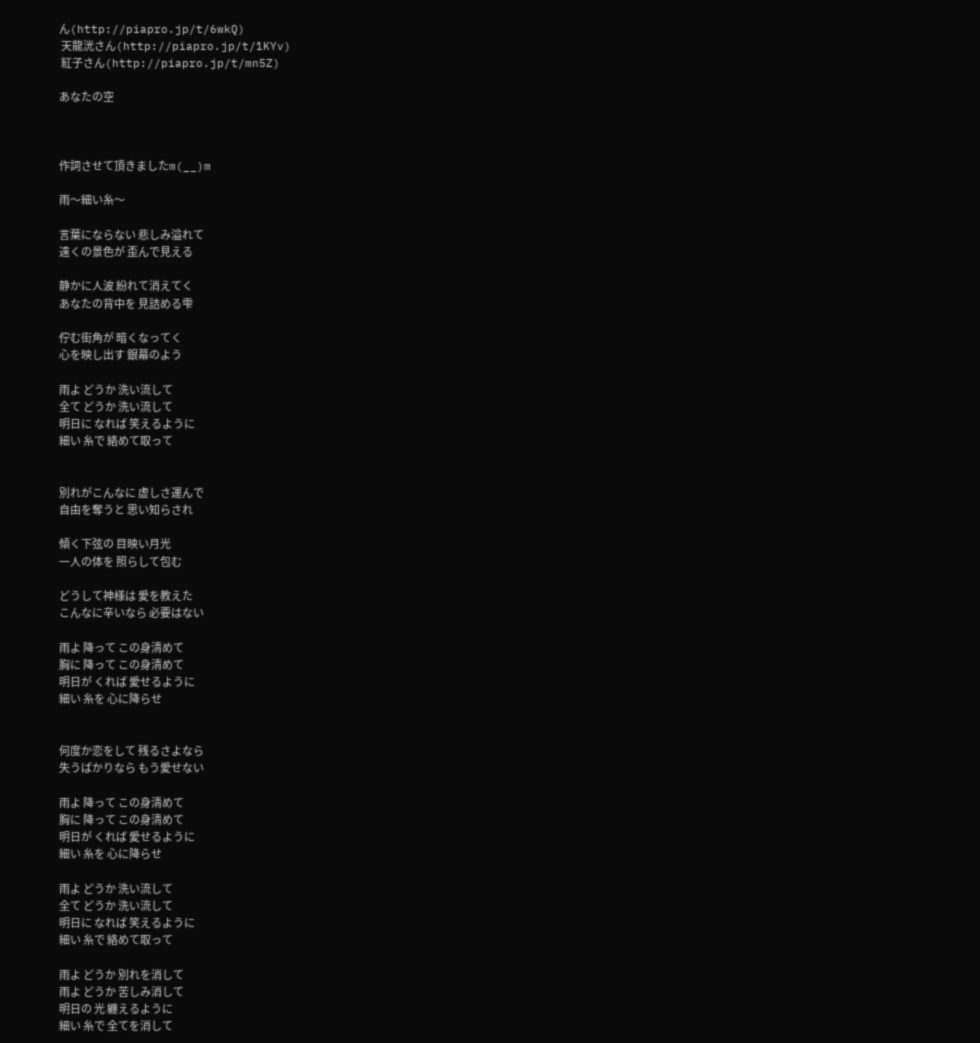ん(http://piapro.jp/t/6wkQ)
 天龍洸さん(http://piapro.jp/t/1KYv)
 紅子さん(http://piapro.jp/t/mn5Z)

あなたの空



作詞させて頂きましたm(__)m

雨〜細い糸〜

言葉にならない 悲しみ溢れて
遠くの景色が 歪んで見える

静かに人波 紛れて消えてく
あなたの背中を 見詰める雫

佇む街角が 暗くなってく
心を映し出す 銀幕のよう

雨よ どうか 洗い流して
全て どうか 洗い流して
明日に なれば 笑えるように
細い 糸で 絡めて取って


別れがこんなに 虚しさ運んで
自由を奪うと 思い知らされ

傾く下弦の 目映い月光
一人の体を 照らして包む

どうして神様は 愛を教えた
こんなに辛いなら 必要はない

雨よ 降って この身清めて
胸に 降って この身清めて
明日が くれば 愛せるように
細い 糸を 心に降らせ


何度か恋をして 残るさよなら
失うばかりなら もう愛せない

雨よ 降って この身清めて
胸に 降って この身清めて
明日が くれば 愛せるように
細い 糸を 心に降らせ

雨よ どうか 洗い流して
全て どうか 洗い流して
明日に なれば 笑えるように
細い 糸で 絡めて取って

雨よ どうか 別れを消して
雨よ どうか 苦しみ消して
明日の 光 纏えるように
細い 糸で 全てを消して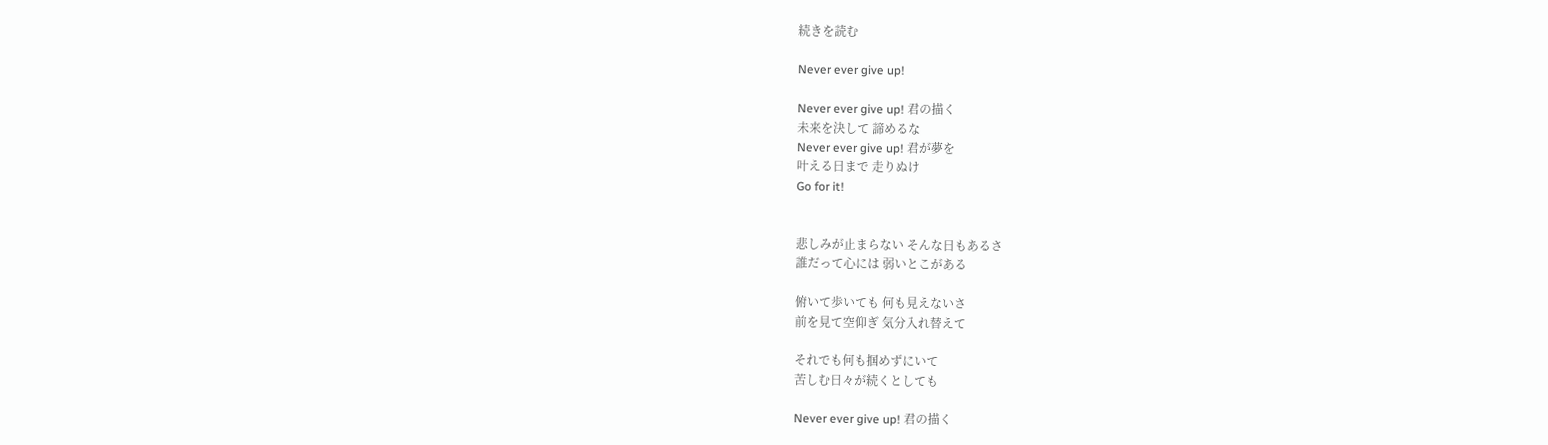続きを読む

Never ever give up!

Never ever give up! 君の描く
未来を決して 諦めるな
Never ever give up! 君が夢を
叶える日まで 走りぬけ
Go for it!


悲しみが止まらない そんな日もあるさ
誰だって心には 弱いとこがある

俯いて歩いても 何も見えないさ
前を見て空仰ぎ 気分入れ替えて

それでも何も掴めずにいて
苦しむ日々が続くとしても

Never ever give up! 君の描く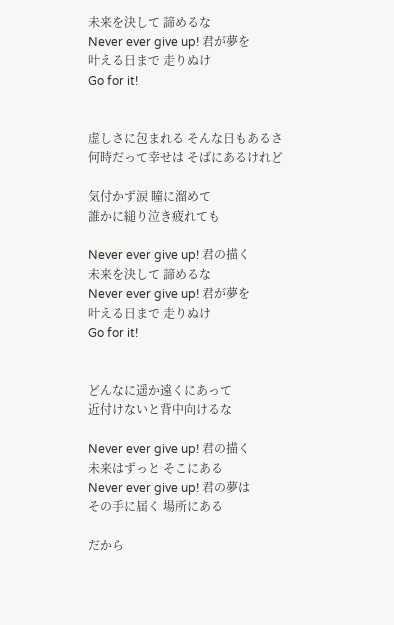未来を決して 諦めるな
Never ever give up! 君が夢を
叶える日まで 走りぬけ
Go for it!


虚しさに包まれる そんな日もあるさ
何時だって幸せは そばにあるけれど

気付かず涙 瞳に溜めて
誰かに縋り泣き疲れても

Never ever give up! 君の描く
未来を決して 諦めるな
Never ever give up! 君が夢を
叶える日まで 走りぬけ
Go for it!


どんなに遥か遠くにあって
近付けないと背中向けるな

Never ever give up! 君の描く
未来はずっと そこにある
Never ever give up! 君の夢は
その手に届く 場所にある

だから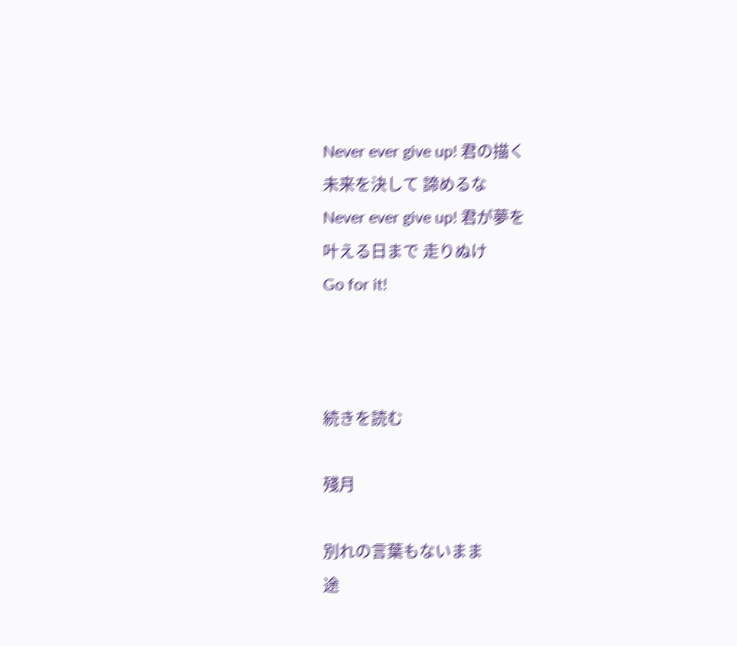Never ever give up! 君の描く
未来を決して 諦めるな
Never ever give up! 君が夢を
叶える日まで 走りぬけ
Go for it!



続きを読む

殘月

別れの言葉もないまま
途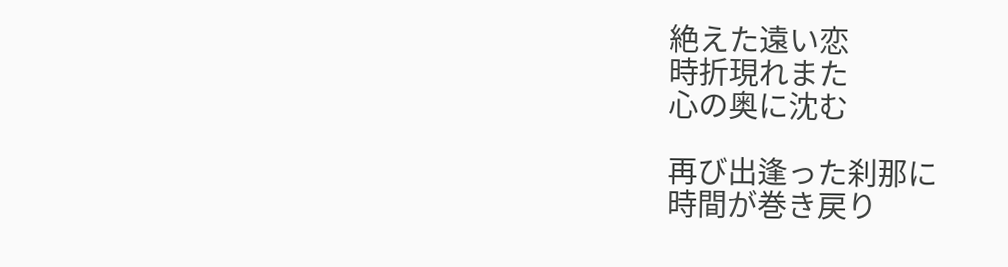絶えた遠い恋
時折現れまた
心の奥に沈む

再び出逢った刹那に
時間が巻き戻り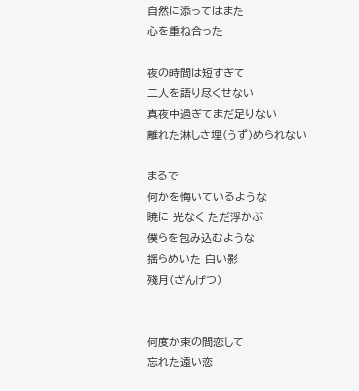自然に添ってはまた
心を重ね合った

夜の時間は短すぎて
二人を語り尽くせない
真夜中過ぎてまだ足りない
離れた淋しさ埋(うず)められない

まるで
何かを悔いているような
暁に 光なく ただ浮かぶ
僕らを包み込むような
揺らめいた 白い影
殘月(ざんげつ)


何度か束の間恋して
忘れた遠い恋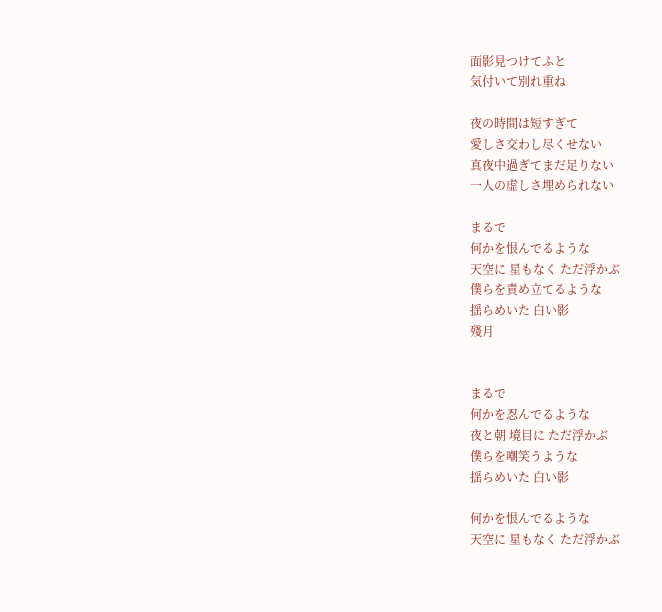面影見つけてふと
気付いて別れ重ね

夜の時間は短すぎて
愛しさ交わし尽くせない
真夜中過ぎてまだ足りない
一人の虚しさ埋められない

まるで
何かを恨んでるような
天空に 星もなく ただ浮かぶ
僕らを責め立てるような
揺らめいた 白い影
殘月


まるで
何かを忍んでるような
夜と朝 境目に ただ浮かぶ
僕らを嘲笑うような
揺らめいた 白い影

何かを恨んでるような
天空に 星もなく ただ浮かぶ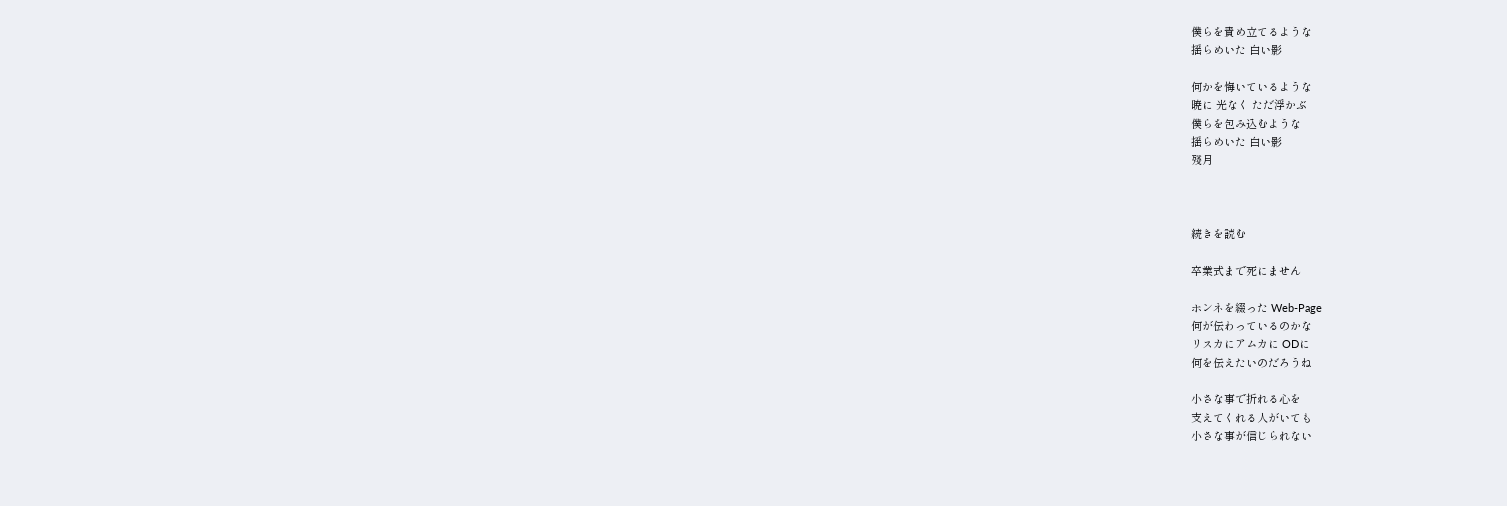僕らを責め立てるような
揺らめいた 白い影

何かを悔いているような
暁に 光なく ただ浮かぶ
僕らを包み込むような
揺らめいた 白い影
殘月



続きを読む

卒業式まで死にません

ホンネを綴った Web-Page
何が伝わっているのかな
リスカにアムカに ODに
何を伝えたいのだろうね

小さな事で折れる心を
支えてくれる人がいても
小さな事が信じられない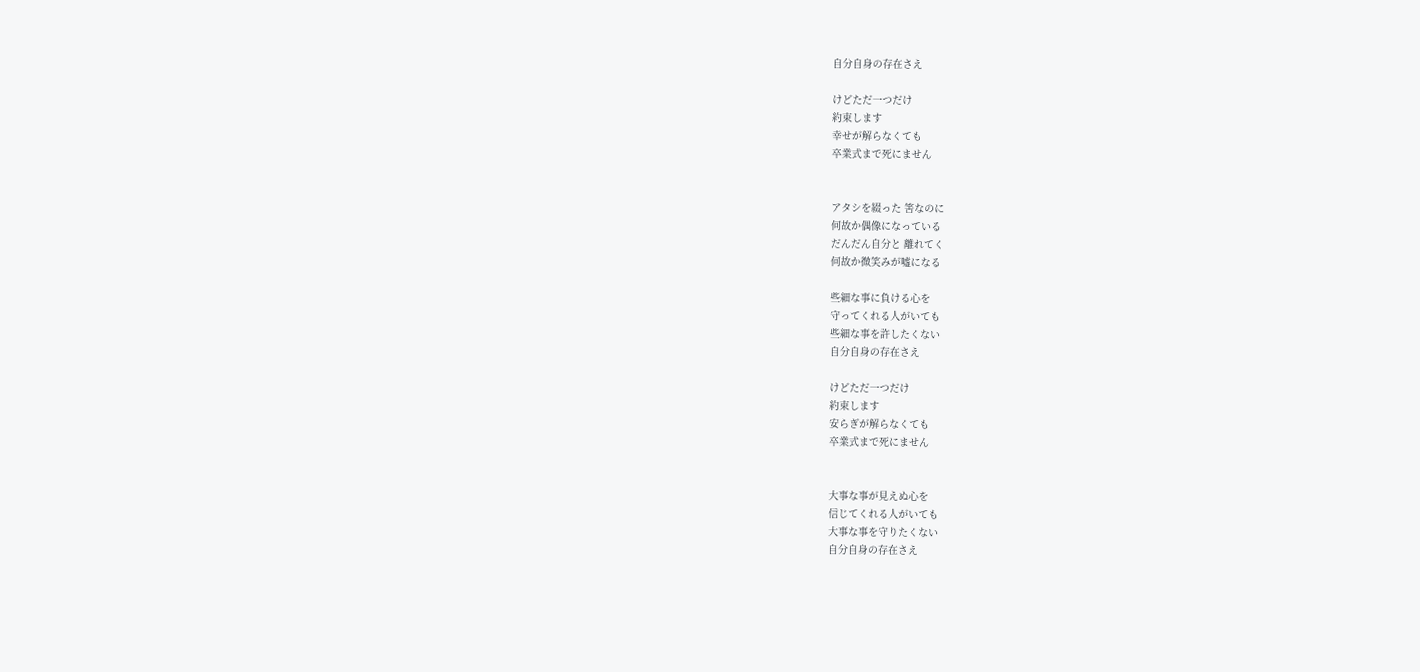自分自身の存在さえ

けどただ一つだけ
約束します
幸せが解らなくても
卒業式まで死にません


アタシを綴った 筈なのに
何故か偶像になっている
だんだん自分と 離れてく
何故か微笑みが嘘になる

些細な事に負ける心を
守ってくれる人がいても
些細な事を許したくない
自分自身の存在さえ

けどただ一つだけ
約束します
安らぎが解らなくても
卒業式まで死にません


大事な事が見えぬ心を
信じてくれる人がいても
大事な事を守りたくない
自分自身の存在さえ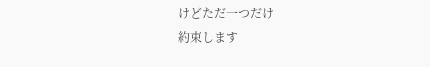けどただ一つだけ
約束します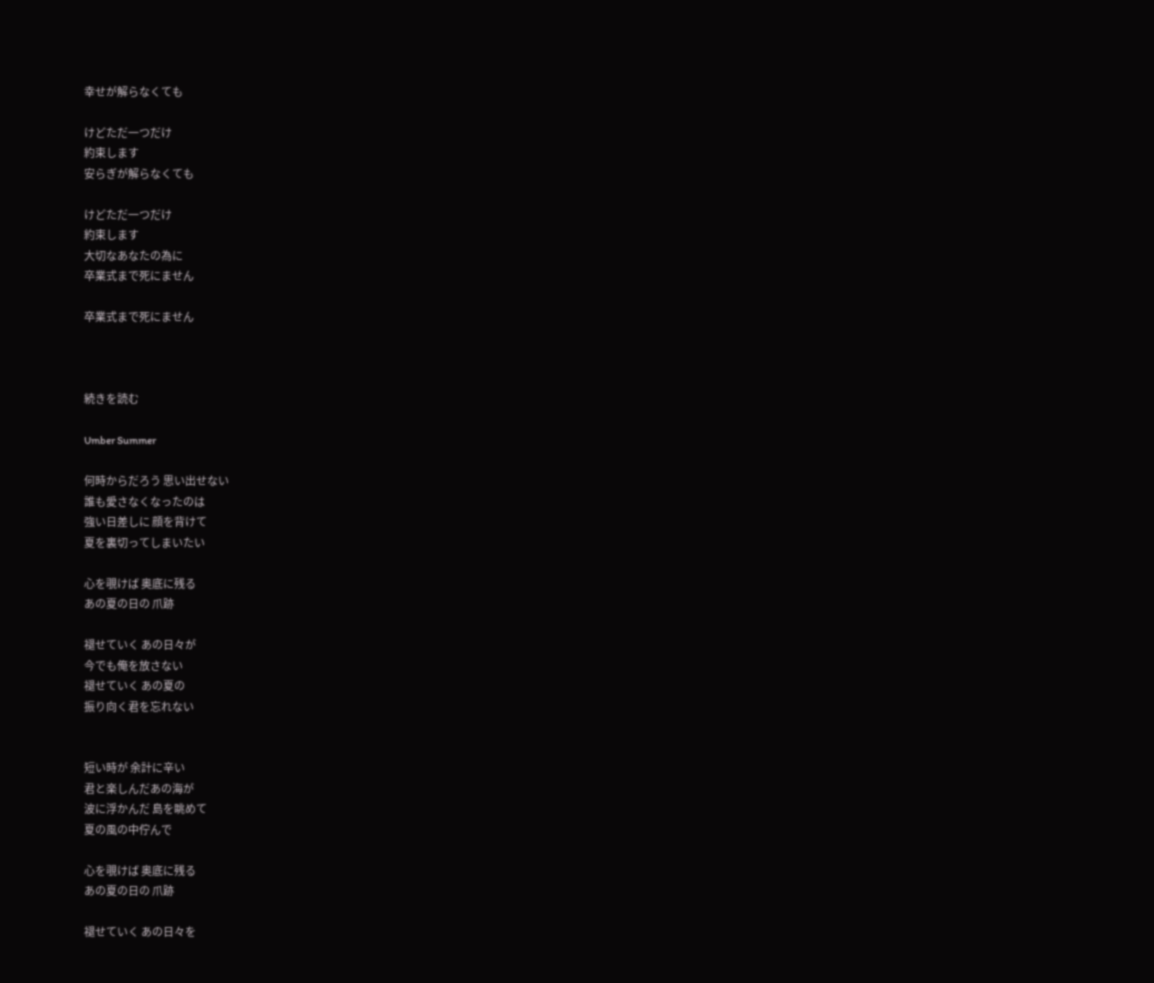幸せが解らなくても

けどただ一つだけ
約束します
安らぎが解らなくても

けどただ一つだけ
約束します
大切なあなたの為に
卒業式まで死にません

卒業式まで死にません



続きを読む

Umber Summer

何時からだろう 思い出せない
誰も愛さなくなったのは
強い日差しに 顔を背けて
夏を裏切ってしまいたい

心を覗けば 奥底に残る
あの夏の日の 爪跡

褪せていく あの日々が
今でも俺を放さない
褪せていく あの夏の
振り向く君を忘れない


短い時が 余計に辛い
君と楽しんだあの海が
波に浮かんだ 島を眺めて
夏の風の中佇んで

心を覗けば 奥底に残る
あの夏の日の 爪跡

褪せていく あの日々を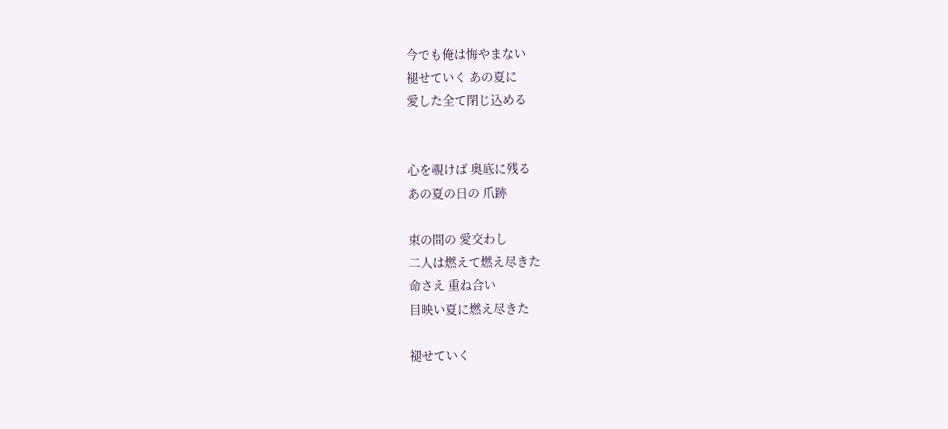今でも俺は悔やまない
褪せていく あの夏に
愛した全て閉じ込める


心を覗けば 奥底に残る
あの夏の日の 爪跡

束の間の 愛交わし
二人は燃えて燃え尽きた
命さえ 重ね合い
目映い夏に燃え尽きた

褪せていく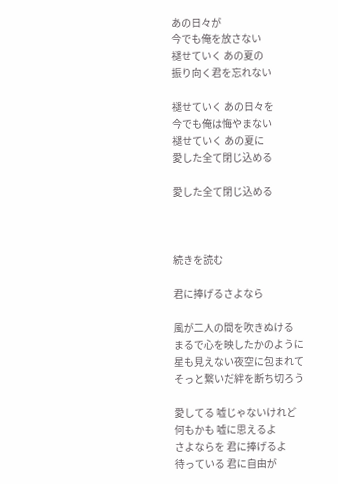あの日々が
今でも俺を放さない
褪せていく あの夏の
振り向く君を忘れない

褪せていく あの日々を
今でも俺は悔やまない
褪せていく あの夏に
愛した全て閉じ込める

愛した全て閉じ込める



続きを読む

君に捧げるさよなら

風が二人の間を吹きぬける
まるで心を映したかのように
星も見えない夜空に包まれて
そっと繋いだ絆を断ち切ろう

愛してる 嘘じゃないけれど
何もかも 嘘に思えるよ
さよならを 君に捧げるよ
待っている 君に自由が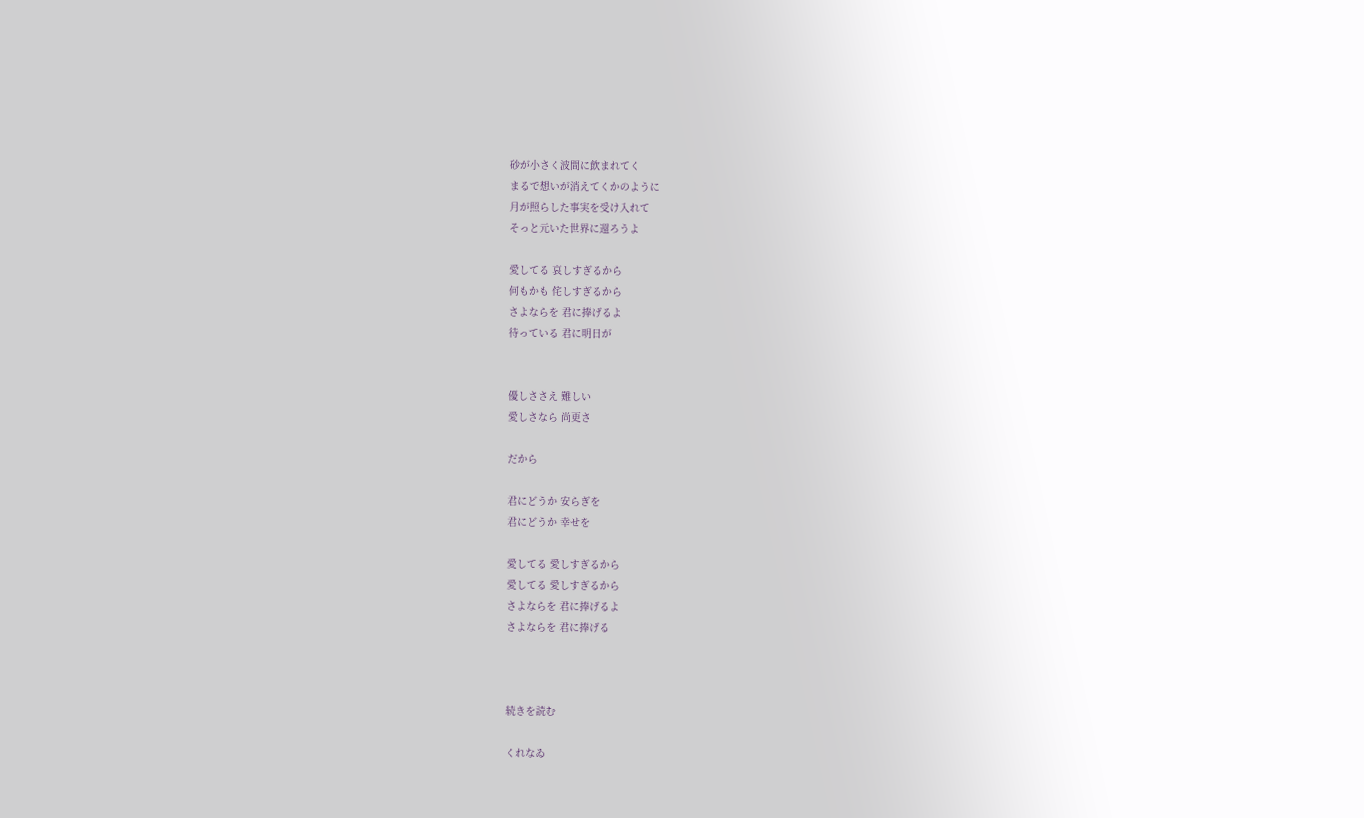砂が小さく波間に飲まれてく
まるで想いが消えてくかのように
月が照らした事実を受け入れて
そっと元いた世界に還ろうよ

愛してる 哀しすぎるから
何もかも 侘しすぎるから
さよならを 君に捧げるよ
待っている 君に明日が


優しささえ 難しい
愛しさなら 尚更さ

だから

君にどうか 安らぎを
君にどうか 幸せを

愛してる 愛しすぎるから
愛してる 愛しすぎるから
さよならを 君に捧げるよ
さよならを 君に捧げる



続きを読む

くれなゐ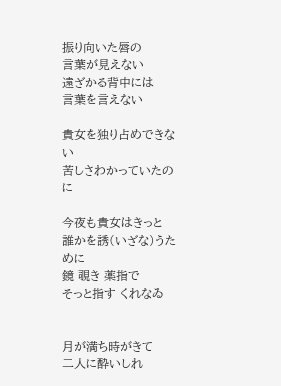振り向いた唇の
言葉が見えない
遠ざかる背中には
言葉を言えない

貴女を独り占めできない
苦しさわかっていたのに

今夜も貴女はきっと
誰かを誘(いざな)うために
鏡 覗き 薬指で
そっと指す くれなゐ


月が満ち時がきて
二人に酔いしれ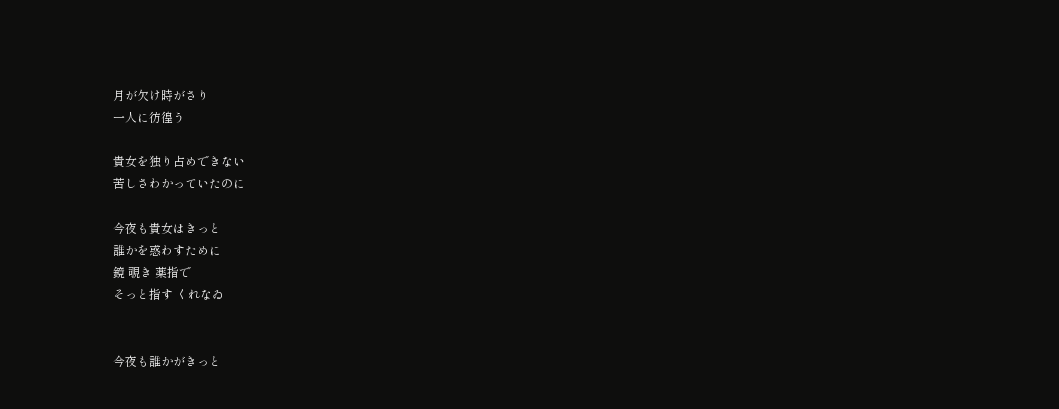月が欠け時がさり
一人に彷徨う

貴女を独り占めできない
苦しさわかっていたのに

今夜も貴女はきっと
誰かを惑わすために
鏡 覗き 薬指で
そっと指す くれなゐ


今夜も誰かがきっと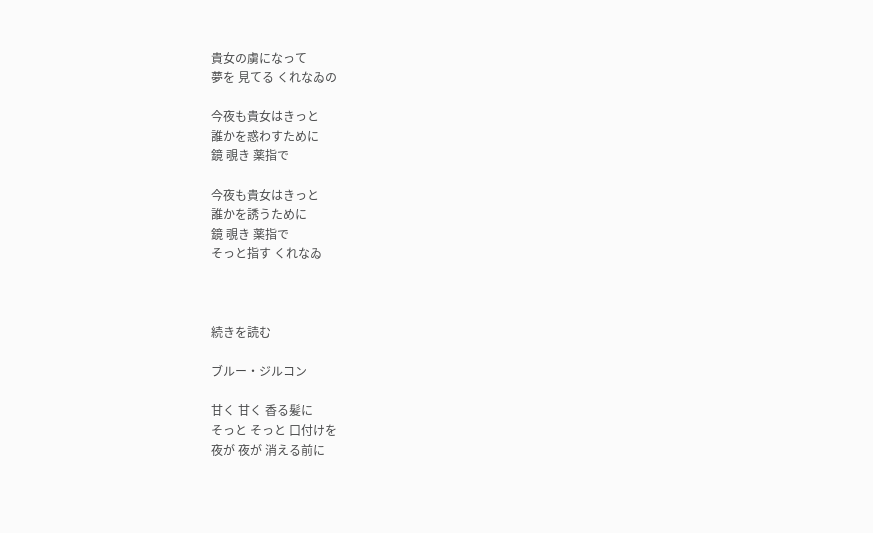貴女の虜になって
夢を 見てる くれなゐの

今夜も貴女はきっと
誰かを惑わすために
鏡 覗き 薬指で

今夜も貴女はきっと
誰かを誘うために
鏡 覗き 薬指で
そっと指す くれなゐ



続きを読む

ブルー・ジルコン

甘く 甘く 香る髪に
そっと そっと 口付けを
夜が 夜が 消える前に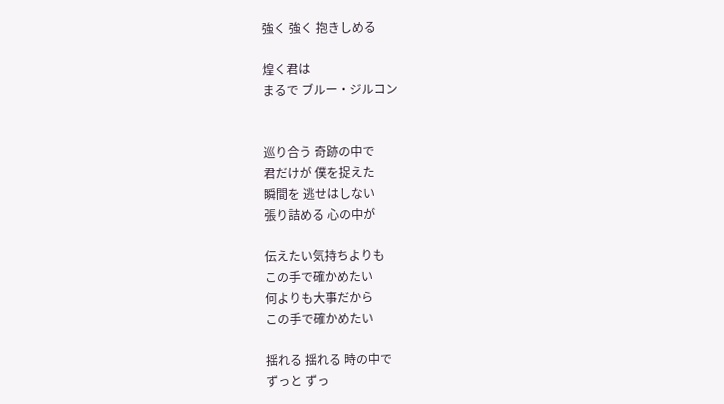強く 強く 抱きしめる

煌く君は
まるで ブルー・ジルコン


巡り合う 奇跡の中で
君だけが 僕を捉えた
瞬間を 逃せはしない
張り詰める 心の中が

伝えたい気持ちよりも
この手で確かめたい
何よりも大事だから
この手で確かめたい

揺れる 揺れる 時の中で
ずっと ずっ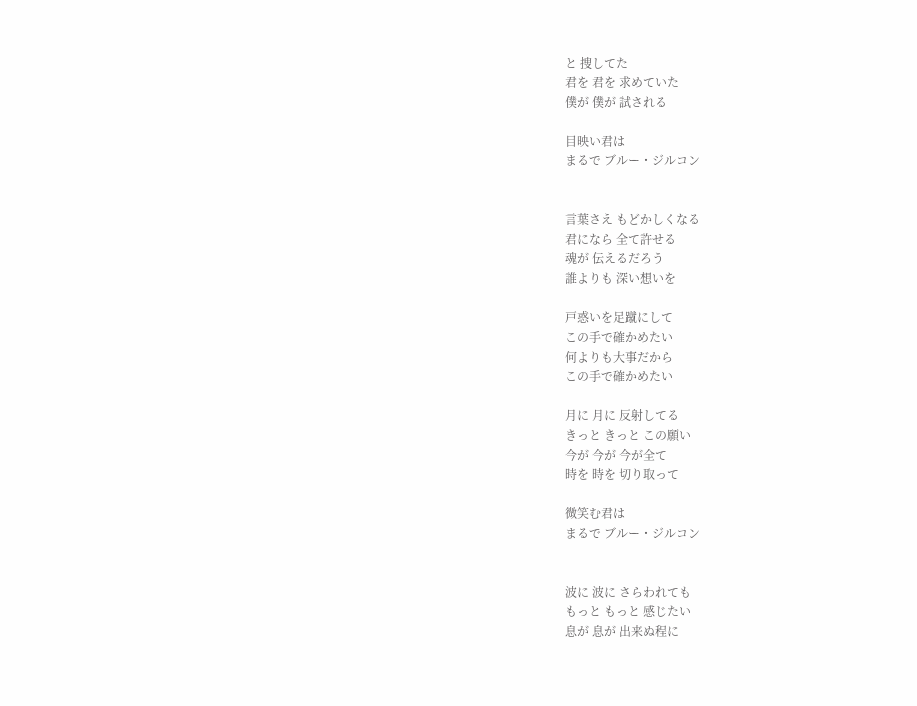と 捜してた
君を 君を 求めていた
僕が 僕が 試される

目映い君は
まるで ブルー・ジルコン


言葉さえ もどかしくなる
君になら 全て許せる
魂が 伝えるだろう
誰よりも 深い想いを

戸惑いを足蹴にして
この手で確かめたい
何よりも大事だから
この手で確かめたい

月に 月に 反射してる
きっと きっと この願い
今が 今が 今が全て
時を 時を 切り取って

微笑む君は
まるで ブルー・ジルコン


波に 波に さらわれても
もっと もっと 感じたい
息が 息が 出来ぬ程に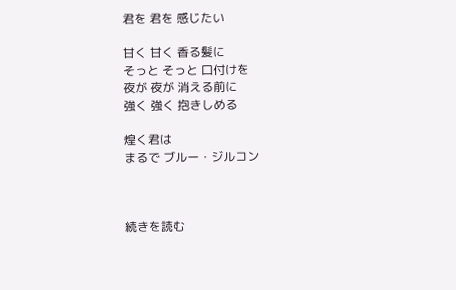君を 君を 感じたい

甘く 甘く 香る髪に
そっと そっと 口付けを
夜が 夜が 消える前に
強く 強く 抱きしめる

煌く君は
まるで ブルー・ジルコン



続きを読む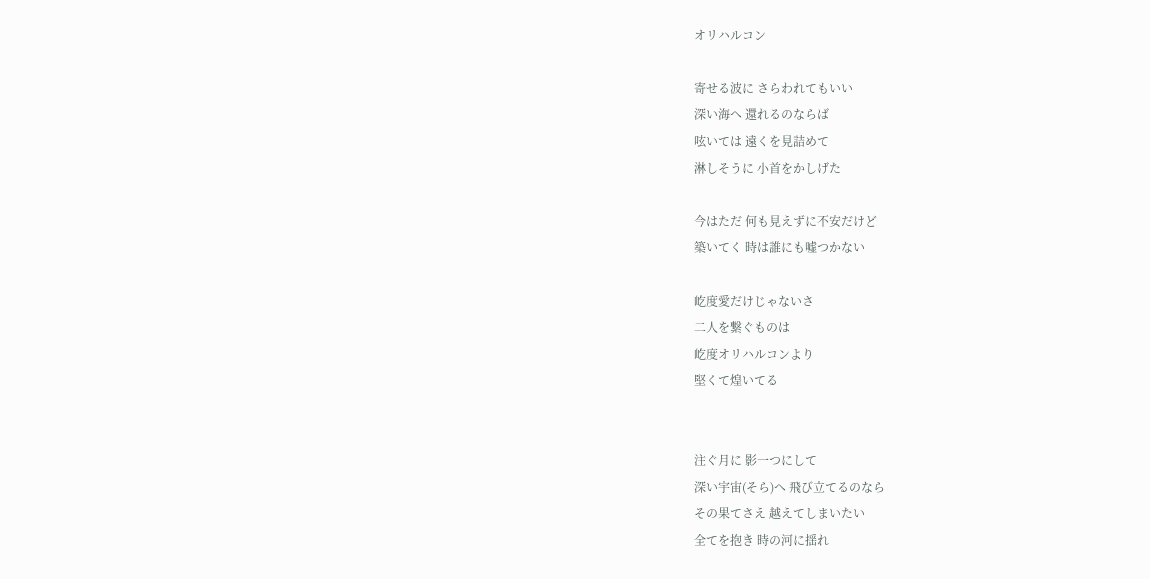オリハルコン

寄せる波に さらわれてもいい
深い海へ 還れるのならば
呟いては 遠くを見詰めて
淋しそうに 小首をかしげた

今はただ 何も見えずに不安だけど
築いてく 時は誰にも嘘つかない

屹度愛だけじゃないさ
二人を繋ぐものは
屹度オリハルコンより
堅くて煌いてる


注ぐ月に 影一つにして
深い宇宙(そら)へ 飛び立てるのなら
その果てさえ 越えてしまいたい
全てを抱き 時の河に揺れ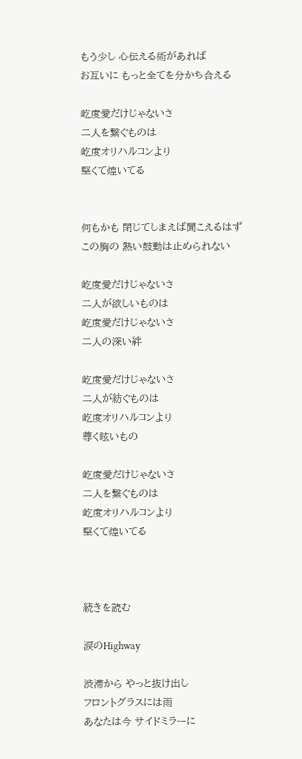もう少し 心伝える術があれば
お互いに もっと全てを分かち合える

屹度愛だけじゃないさ
二人を繋ぐものは
屹度オリハルコンより
堅くて煌いてる


何もかも 閉じてしまえば聞こえるはず
この胸の 熱い鼓動は止められない

屹度愛だけじゃないさ
二人が欲しいものは
屹度愛だけじゃないさ
二人の深い絆

屹度愛だけじゃないさ
二人が紡ぐものは
屹度オリハルコンより
尊く眩いもの

屹度愛だけじゃないさ
二人を繋ぐものは
屹度オリハルコンより
堅くて煌いてる



続きを読む

涙のHighway

渋滞から やっと抜け出し
フロントグラスには雨
あなたは今 サイドミラーに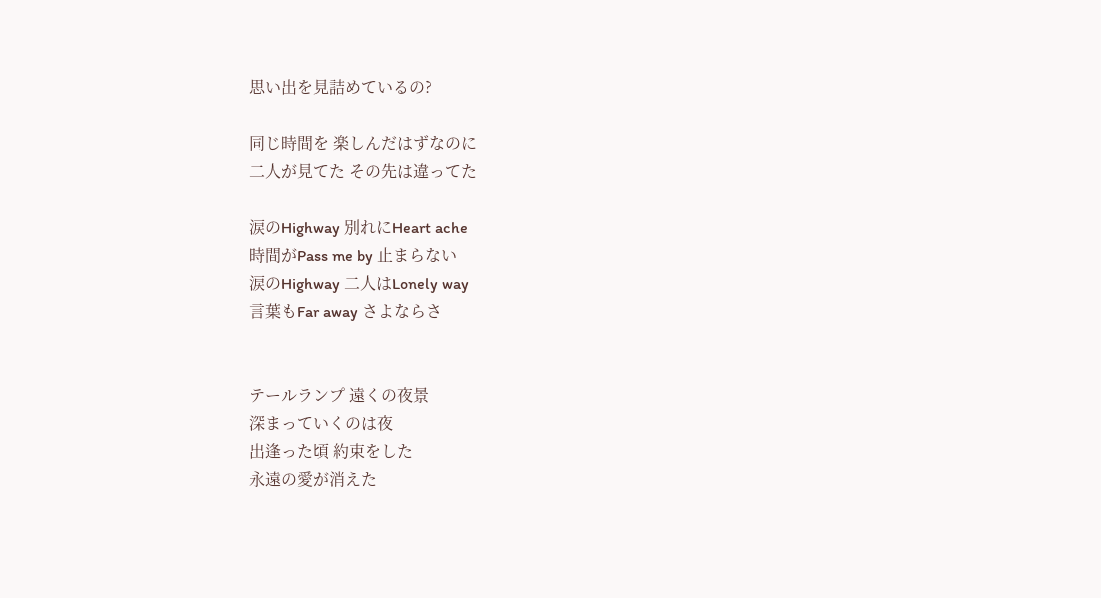思い出を見詰めているの?

同じ時間を 楽しんだはずなのに
二人が見てた その先は違ってた

涙のHighway 別れにHeart ache
時間がPass me by 止まらない
涙のHighway 二人はLonely way
言葉もFar away さよならさ


テールランプ 遠くの夜景
深まっていくのは夜
出逢った頃 約束をした
永遠の愛が消えた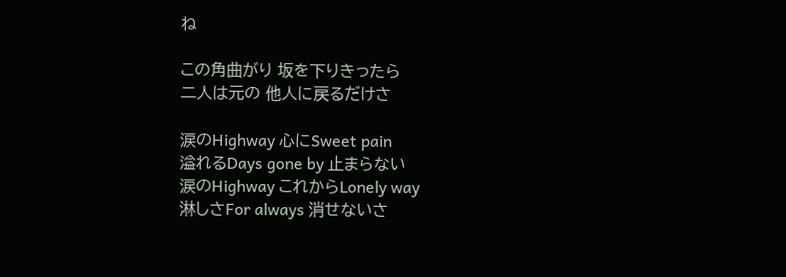ね

この角曲がり 坂を下りきったら
二人は元の 他人に戻るだけさ

涙のHighway 心にSweet pain
溢れるDays gone by 止まらない
涙のHighway これからLonely way
淋しさFor always 消せないさ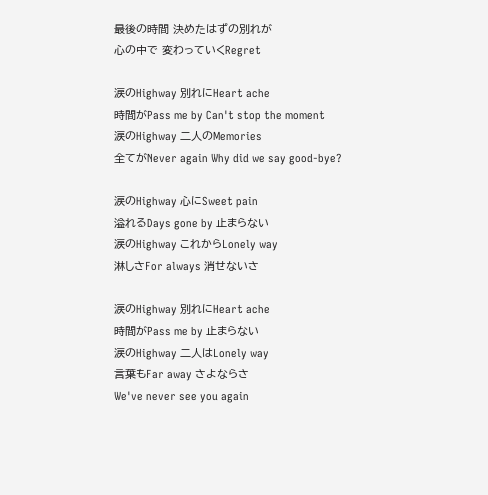最後の時間 決めたはずの別れが
心の中で 変わっていくRegret

涙のHighway 別れにHeart ache
時間がPass me by Can't stop the moment
涙のHighway 二人のMemories
全てがNever again Why did we say good-bye?

涙のHighway 心にSweet pain
溢れるDays gone by 止まらない
涙のHighway これからLonely way
淋しさFor always 消せないさ

涙のHighway 別れにHeart ache
時間がPass me by 止まらない
涙のHighway 二人はLonely way
言葉もFar away さよならさ
We've never see you again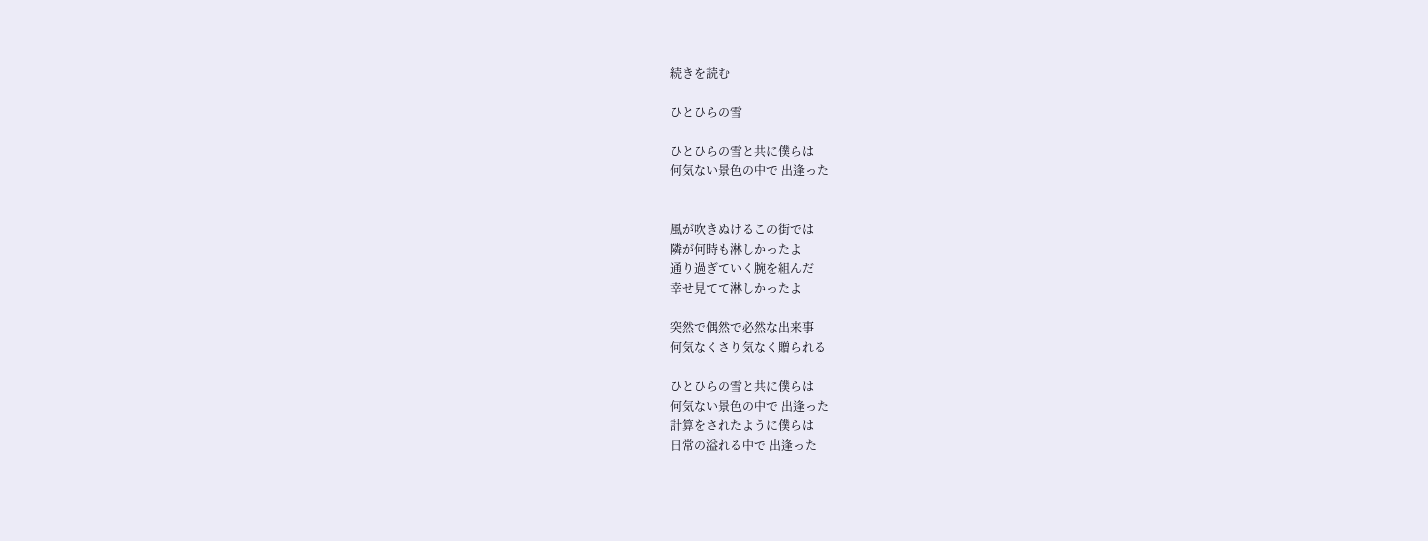続きを読む

ひとひらの雪

ひとひらの雪と共に僕らは
何気ない景色の中で 出逢った


風が吹きぬけるこの街では
隣が何時も淋しかったよ
通り過ぎていく腕を組んだ
幸せ見てて淋しかったよ

突然で偶然で必然な出来事
何気なくさり気なく贈られる

ひとひらの雪と共に僕らは
何気ない景色の中で 出逢った
計算をされたように僕らは
日常の溢れる中で 出逢った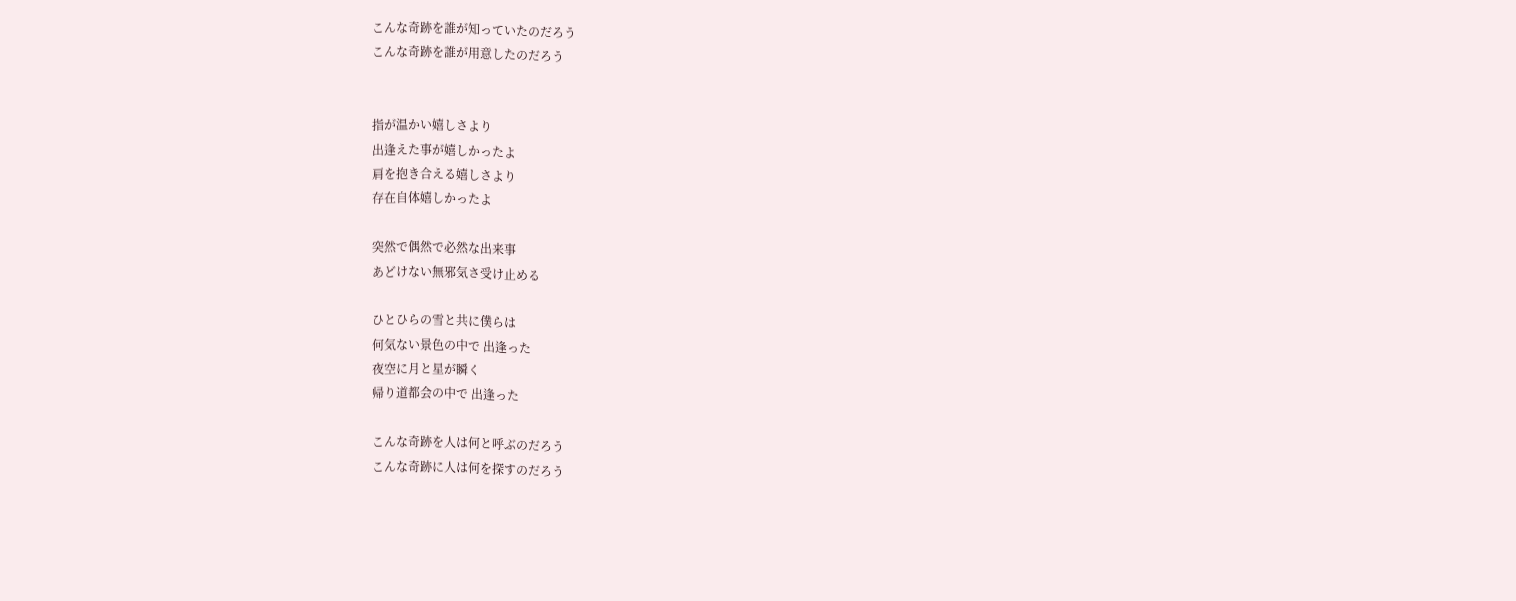こんな奇跡を誰が知っていたのだろう
こんな奇跡を誰が用意したのだろう


指が温かい嬉しさより
出逢えた事が嬉しかったよ
肩を抱き合える嬉しさより
存在自体嬉しかったよ

突然で偶然で必然な出来事
あどけない無邪気さ受け止める

ひとひらの雪と共に僕らは
何気ない景色の中で 出逢った
夜空に月と星が瞬く
帰り道都会の中で 出逢った

こんな奇跡を人は何と呼ぶのだろう
こんな奇跡に人は何を探すのだろう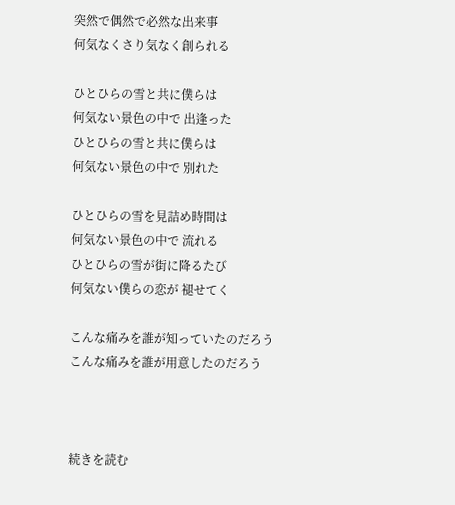突然で偶然で必然な出来事
何気なくさり気なく創られる

ひとひらの雪と共に僕らは
何気ない景色の中で 出逢った
ひとひらの雪と共に僕らは
何気ない景色の中で 別れた

ひとひらの雪を見詰め時間は
何気ない景色の中で 流れる
ひとひらの雪が街に降るたび
何気ない僕らの恋が 褪せてく

こんな痛みを誰が知っていたのだろう
こんな痛みを誰が用意したのだろう



続きを読む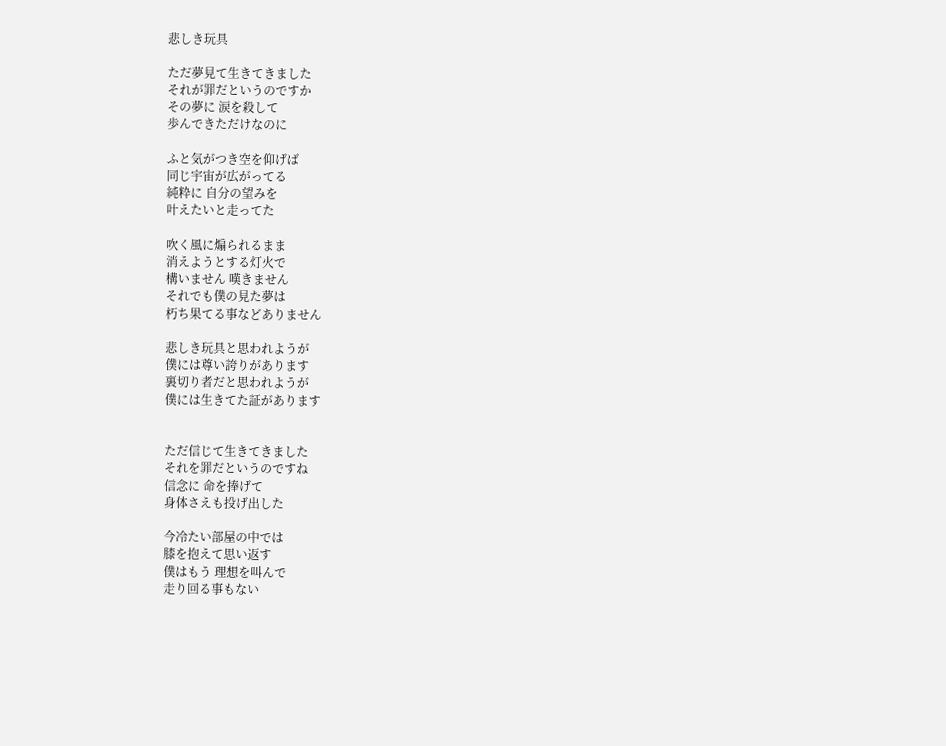悲しき玩具

ただ夢見て生きてきました
それが罪だというのですか
その夢に 涙を殺して
歩んできただけなのに

ふと気がつき空を仰げば
同じ宇宙が広がってる
純粋に 自分の望みを
叶えたいと走ってた

吹く風に煽られるまま
消えようとする灯火で
構いません 嘆きません
それでも僕の見た夢は
朽ち果てる事などありません

悲しき玩具と思われようが
僕には尊い誇りがあります
裏切り者だと思われようが
僕には生きてた証があります


ただ信じて生きてきました
それを罪だというのですね
信念に 命を捧げて
身体さえも投げ出した

今冷たい部屋の中では
膝を抱えて思い返す
僕はもう 理想を叫んで
走り回る事もない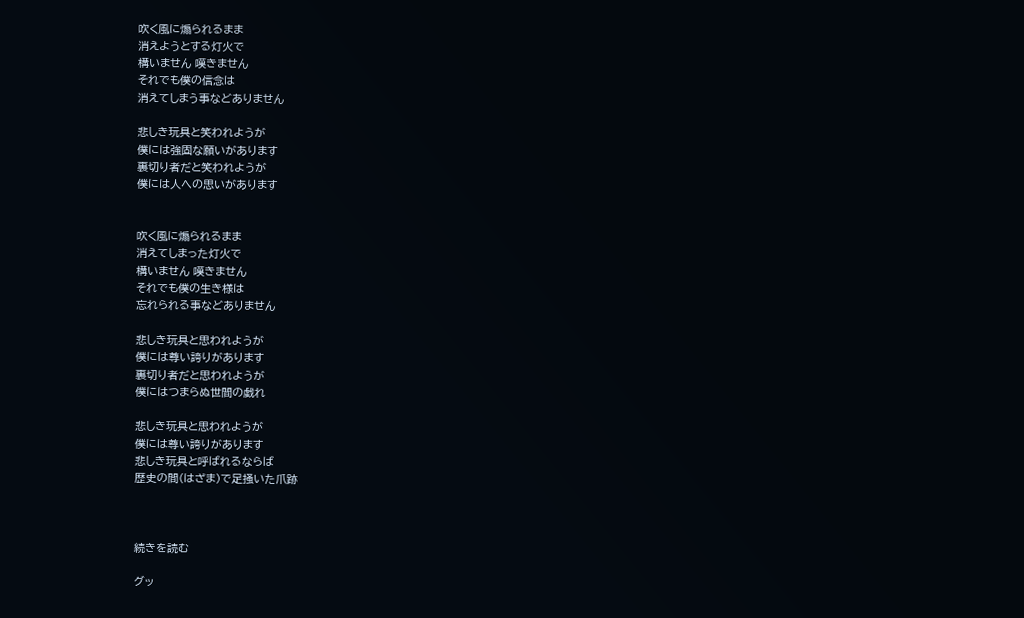吹く風に煽られるまま
消えようとする灯火で
構いません 嘆きません
それでも僕の信念は
消えてしまう事などありません

悲しき玩具と笑われようが
僕には強固な願いがあります
裏切り者だと笑われようが
僕には人への思いがあります


吹く風に煽られるまま
消えてしまった灯火で
構いません 嘆きません
それでも僕の生き様は
忘れられる事などありません

悲しき玩具と思われようが
僕には尊い誇りがあります
裏切り者だと思われようが
僕にはつまらぬ世間の戯れ

悲しき玩具と思われようが
僕には尊い誇りがあります
悲しき玩具と呼ばれるならば
歴史の間(はざま)で足掻いた爪跡



続きを読む

グッ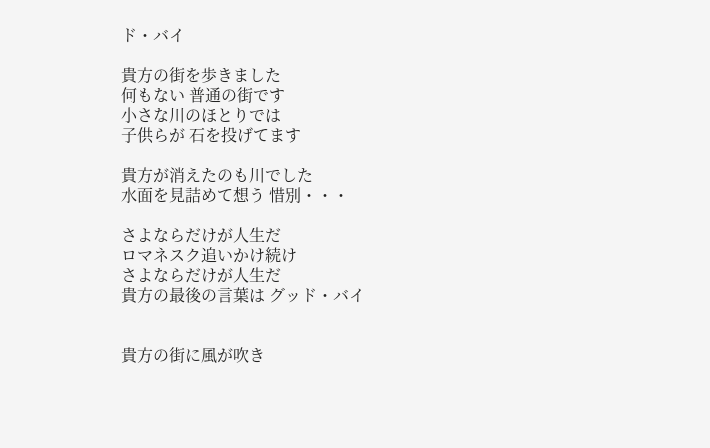ド・バイ

貴方の街を歩きました
何もない 普通の街です
小さな川のほとりでは
子供らが 石を投げてます

貴方が消えたのも川でした
水面を見詰めて想う 惜別・・・

さよならだけが人生だ
ロマネスク追いかけ続け
さよならだけが人生だ
貴方の最後の言葉は グッド・バイ


貴方の街に風が吹き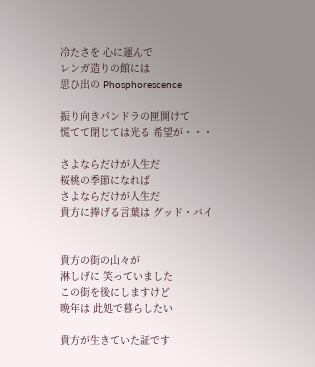冷たさを 心に運んで
レンガ造りの館には
思ひ出の Phosphorescence

振り向きパンドラの匣開けて
慌てて閉じては光る 希望が・・・

さよならだけが人生だ
桜桃の季節になれば
さよならだけが人生だ
貴方に捧げる言葉は グッド・バイ


貴方の街の山々が
淋しげに 笑っていました
この街を後にしますけど
晩年は 此処で暮らしたい

貴方が生きていた証です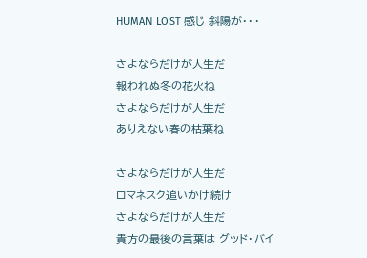HUMAN LOST 感じ 斜陽が・・・

さよならだけが人生だ
報われぬ冬の花火ね
さよならだけが人生だ
ありえない春の枯葉ね

さよならだけが人生だ
ロマネスク追いかけ続け
さよならだけが人生だ
貴方の最後の言葉は グッド・バイ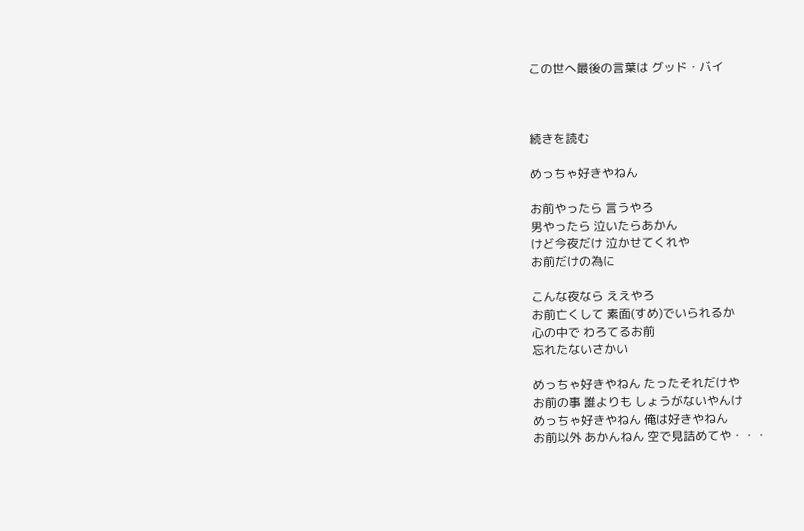この世へ最後の言葉は グッド・バイ



続きを読む

めっちゃ好きやねん

お前やったら 言うやろ
男やったら 泣いたらあかん
けど今夜だけ 泣かせてくれや
お前だけの為に

こんな夜なら ええやろ
お前亡くして 素面(すめ)でいられるか
心の中で わろてるお前
忘れたないさかい

めっちゃ好きやねん たったそれだけや
お前の事 誰よりも しょうがないやんけ
めっちゃ好きやねん 俺は好きやねん
お前以外 あかんねん 空で見詰めてや・・・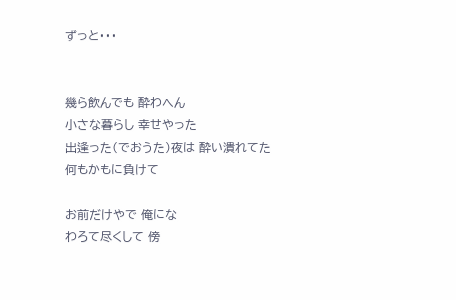ずっと・・・


幾ら飲んでも 酔わへん
小さな暮らし 幸せやった
出逢った(でおうた)夜は 酔い潰れてた
何もかもに負けて

お前だけやで 俺にな
わろて尽くして 傍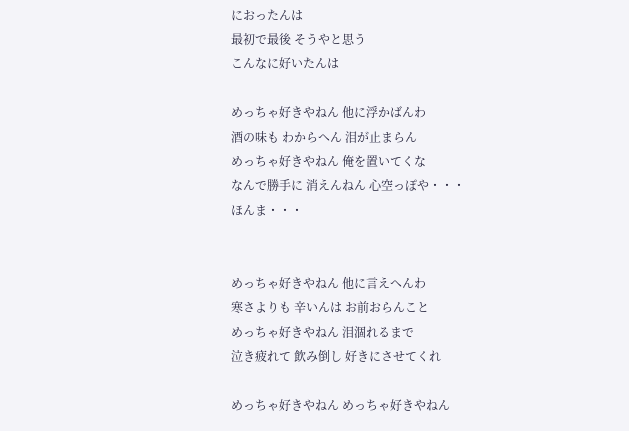におったんは
最初で最後 そうやと思う
こんなに好いたんは

めっちゃ好きやねん 他に浮かばんわ
酒の味も わからへん 泪が止まらん
めっちゃ好きやねん 俺を置いてくな
なんで勝手に 消えんねん 心空っぽや・・・
ほんま・・・


めっちゃ好きやねん 他に言えへんわ
寒さよりも 辛いんは お前おらんこと
めっちゃ好きやねん 泪涸れるまで
泣き疲れて 飲み倒し 好きにさせてくれ

めっちゃ好きやねん めっちゃ好きやねん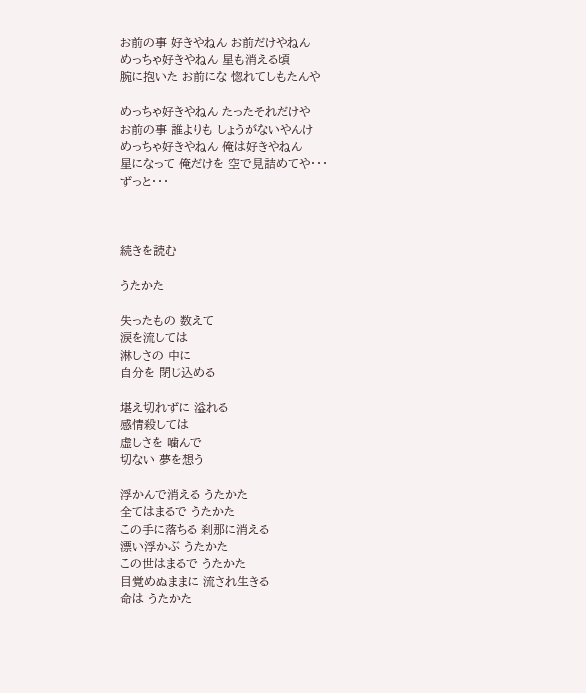お前の事 好きやねん お前だけやねん
めっちゃ好きやねん 星も消える頃
腕に抱いた お前にな 惚れてしもたんや

めっちゃ好きやねん たったそれだけや
お前の事 誰よりも しょうがないやんけ
めっちゃ好きやねん 俺は好きやねん
星になって 俺だけを 空で見詰めてや・・・
ずっと・・・



続きを読む

うたかた

失ったもの 数えて
涙を流しては
淋しさの 中に
自分を 閉じ込める

堪え切れずに 溢れる
感情殺しては
虚しさを 噛んで
切ない 夢を想う

浮かんで消える うたかた
全てはまるで うたかた
この手に落ちる 刹那に消える
漂い浮かぶ うたかた
この世はまるで うたかた
目覚めぬままに 流され生きる
命は うたかた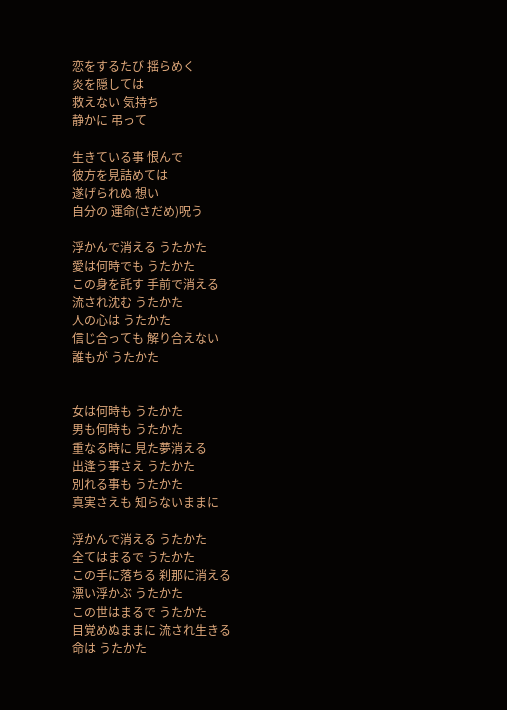恋をするたび 揺らめく
炎を隠しては
救えない 気持ち
静かに 弔って

生きている事 恨んで
彼方を見詰めては
遂げられぬ 想い
自分の 運命(さだめ)呪う

浮かんで消える うたかた
愛は何時でも うたかた
この身を託す 手前で消える
流され沈む うたかた
人の心は うたかた
信じ合っても 解り合えない
誰もが うたかた


女は何時も うたかた
男も何時も うたかた
重なる時に 見た夢消える
出逢う事さえ うたかた
別れる事も うたかた
真実さえも 知らないままに

浮かんで消える うたかた
全てはまるで うたかた
この手に落ちる 刹那に消える
漂い浮かぶ うたかた
この世はまるで うたかた
目覚めぬままに 流され生きる
命は うたかた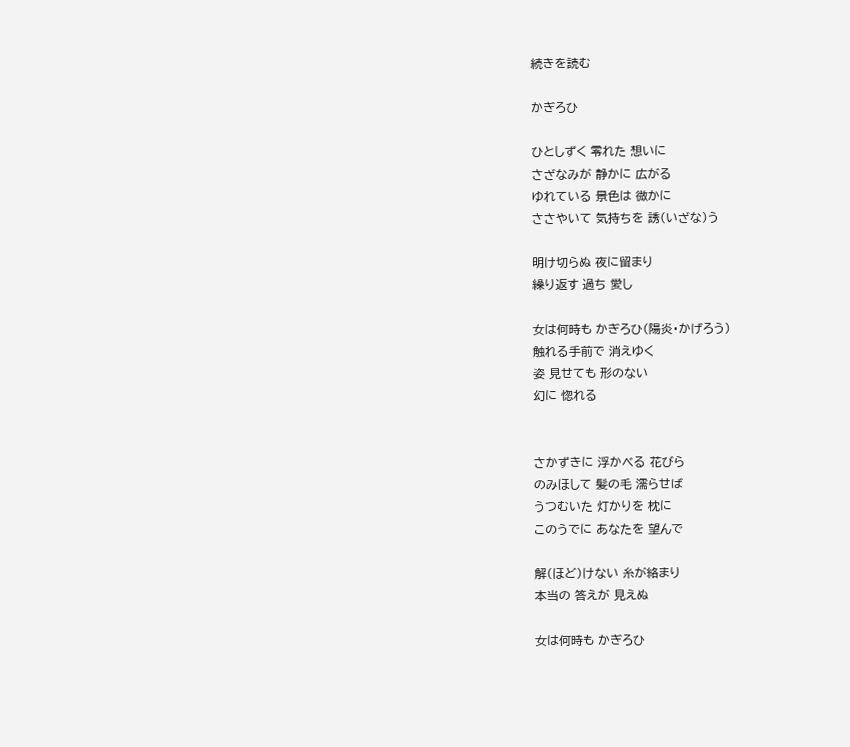続きを読む

かぎろひ

ひとしずく 零れた 想いに
さざなみが 静かに 広がる
ゆれている 景色は 微かに
ささやいて 気持ちを 誘(いざな)う

明け切らぬ 夜に留まり
繰り返す 過ち 愛し

女は何時も かぎろひ(陽炎・かげろう)
触れる手前で 消えゆく
姿 見せても 形のない
幻に 惚れる


さかずきに 浮かべる 花びら
のみほして 髪の毛 濡らせば
うつむいた 灯かりを 枕に
このうでに あなたを 望んで

解(ほど)けない 糸が絡まり
本当の 答えが 見えぬ

女は何時も かぎろひ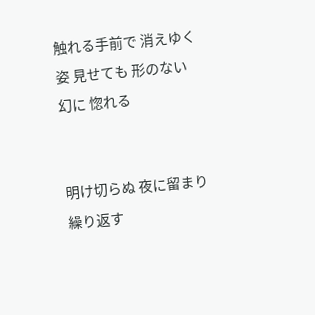触れる手前で 消えゆく
姿 見せても 形のない
幻に 惚れる


明け切らぬ 夜に留まり
繰り返す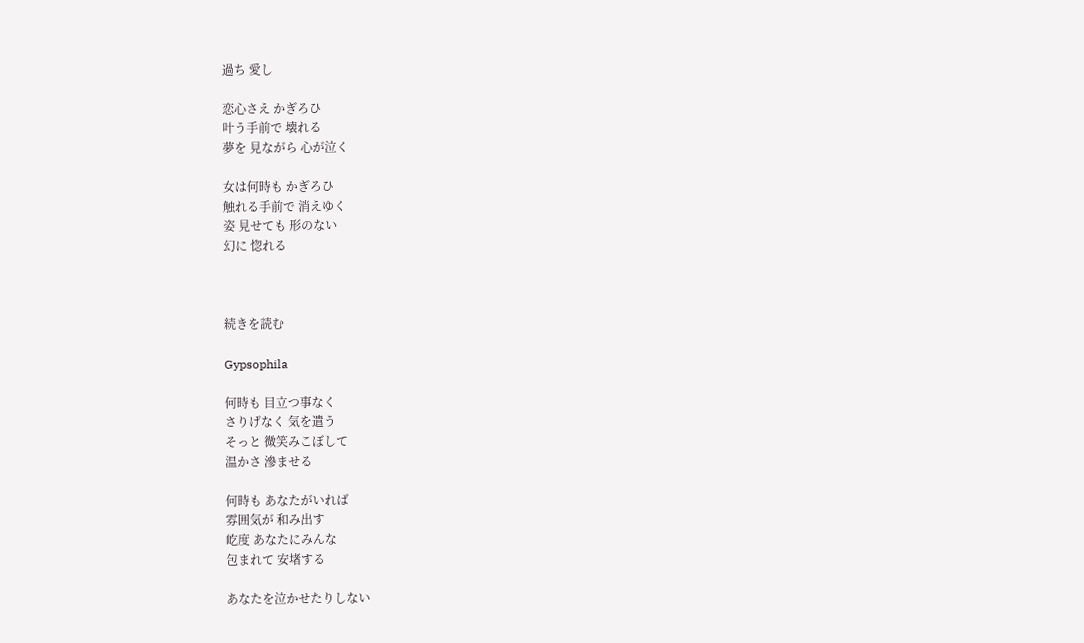過ち 愛し

恋心さえ かぎろひ
叶う手前で 壊れる
夢を 見ながら 心が泣く

女は何時も かぎろひ
触れる手前で 消えゆく
姿 見せても 形のない
幻に 惚れる



続きを読む

Gypsophila

何時も 目立つ事なく
さりげなく 気を遣う
そっと 微笑みこぼして
温かさ 滲ませる

何時も あなたがいれば
雰囲気が 和み出す
屹度 あなたにみんな
包まれて 安堵する

あなたを泣かせたりしない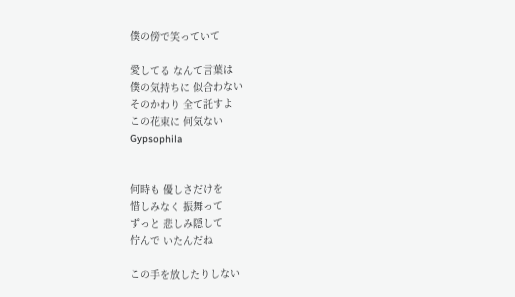僕の傍で笑っていて

愛してる なんて言葉は
僕の気持ちに 似合わない
そのかわり 全て託すよ
この花束に 何気ない
Gypsophila


何時も 優しさだけを
惜しみなく 振舞って
ずっと 悲しみ隠して
佇んで いたんだね

この手を放したりしない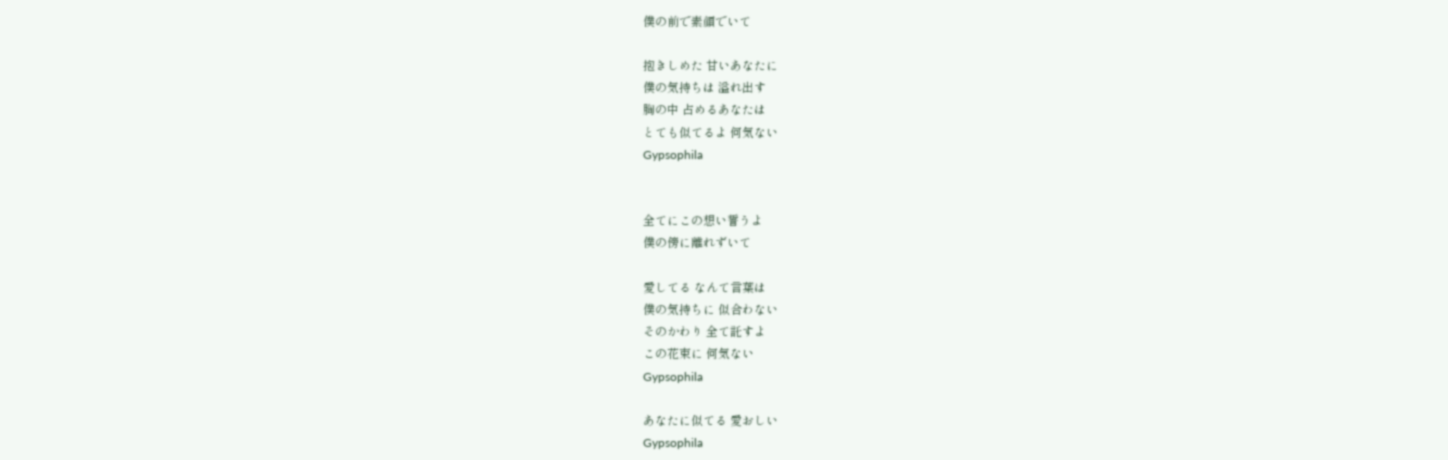僕の前で素顔でいて

抱きしめた 甘いあなたに
僕の気持ちは 溢れ出す
胸の中 占めるあなたは
とても似てるよ 何気ない
Gypsophila


全てにこの想い誓うよ
僕の傍に離れずいて

愛してる なんて言葉は
僕の気持ちに 似合わない
そのかわり 全て託すよ
この花束に 何気ない
Gypsophila

あなたに似てる 愛おしい
Gypsophila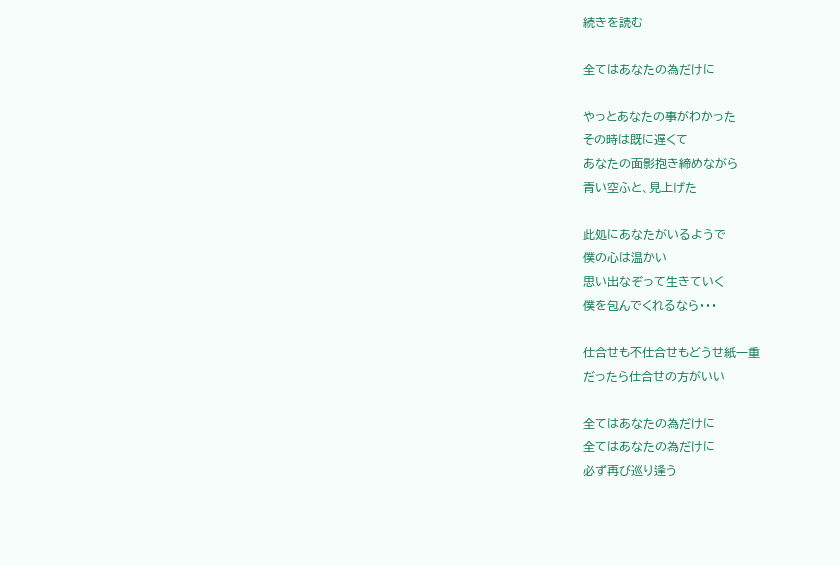続きを読む

全てはあなたの為だけに

やっとあなたの事がわかった
その時は既に遅くて
あなたの面影抱き締めながら
青い空ふと、見上げた

此処にあなたがいるようで
僕の心は温かい
思い出なぞって生きていく
僕を包んでくれるなら・・・

仕合せも不仕合せもどうせ紙一重
だったら仕合せの方がいい

全てはあなたの為だけに
全てはあなたの為だけに
必ず再び巡り逢う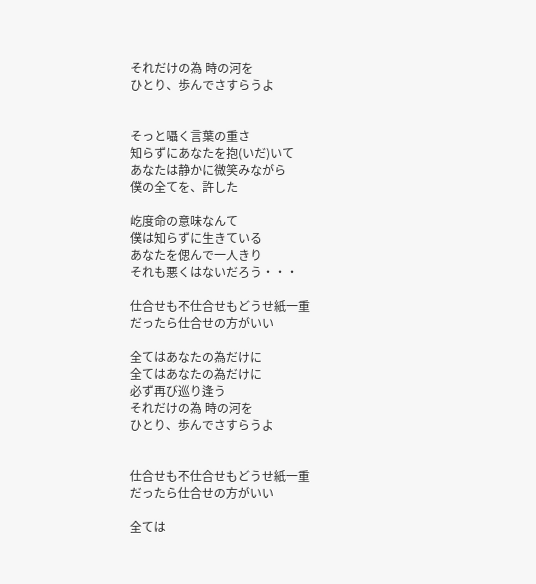それだけの為 時の河を
ひとり、歩んでさすらうよ


そっと囁く言葉の重さ
知らずにあなたを抱(いだ)いて
あなたは静かに微笑みながら
僕の全てを、許した

屹度命の意味なんて
僕は知らずに生きている
あなたを偲んで一人きり
それも悪くはないだろう・・・

仕合せも不仕合せもどうせ紙一重
だったら仕合せの方がいい

全てはあなたの為だけに
全てはあなたの為だけに
必ず再び巡り逢う
それだけの為 時の河を
ひとり、歩んでさすらうよ


仕合せも不仕合せもどうせ紙一重
だったら仕合せの方がいい

全ては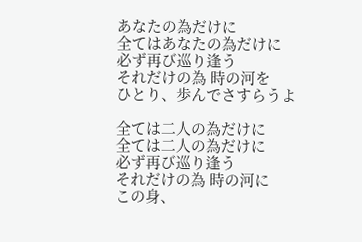あなたの為だけに
全てはあなたの為だけに
必ず再び巡り逢う
それだけの為 時の河を
ひとり、歩んでさすらうよ

全ては二人の為だけに
全ては二人の為だけに
必ず再び巡り逢う
それだけの為 時の河に
この身、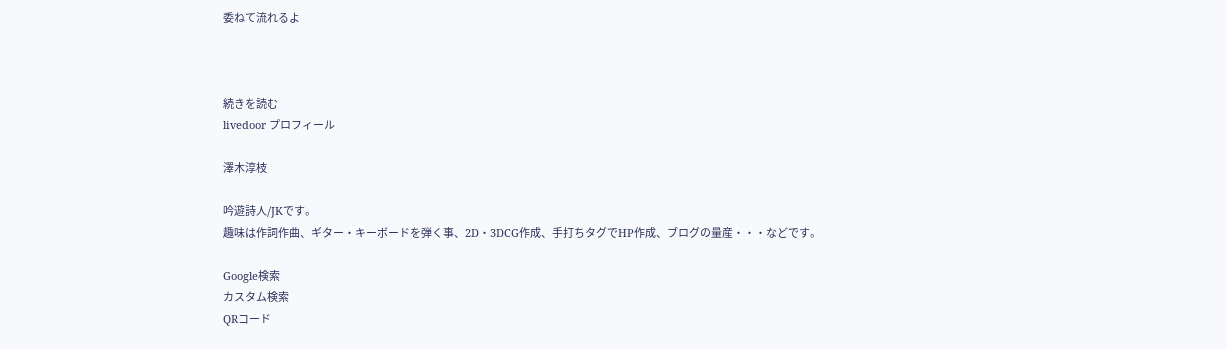委ねて流れるよ



続きを読む
livedoor プロフィール

澤木淳枝

吟遊詩人/JKです。
趣味は作詞作曲、ギター・キーボードを弾く事、2D・3DCG作成、手打ちタグでHP作成、ブログの量産・・・などです。

Google検索
カスタム検索
QRコード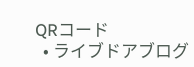QRコード
  • ライブドアブログ